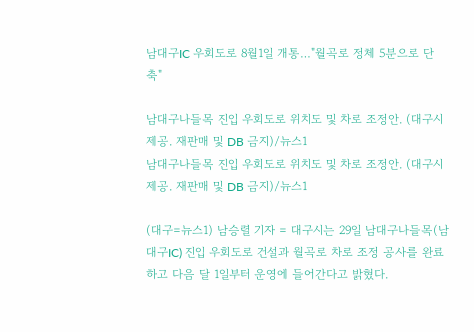남대구IC 우회도로 8월1일 개통…"월곡로 정체 5분으로 단축"

남대구나들목 진입 우회도로 위치도 및 차로 조정안. (대구시 제공. 재판매 및 DB 금지)/뉴스1
남대구나들목 진입 우회도로 위치도 및 차로 조정안. (대구시 제공. 재판매 및 DB 금지)/뉴스1

(대구=뉴스1) 남승렬 기자 = 대구시는 29일 남대구나들목(남대구IC) 진입 우회도로 건설과 월곡로 차로 조정 공사를 완료하고 다음 달 1일부터 운영에 들어간다고 밝혔다.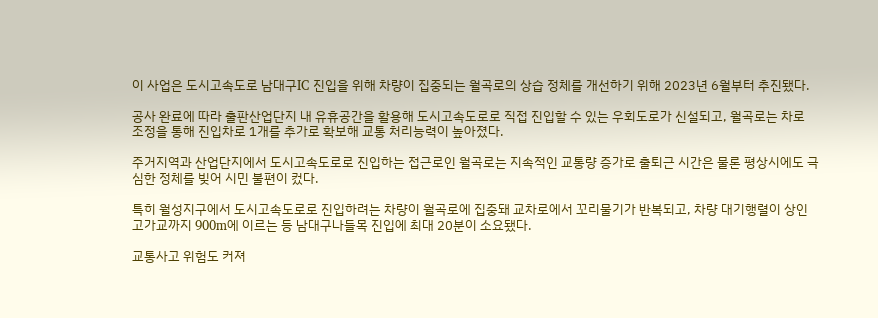이 사업은 도시고속도로 남대구IC 진입을 위해 차량이 집중되는 월곡로의 상습 정체를 개선하기 위해 2023년 6월부터 추진됐다.

공사 완료에 따라 출판산업단지 내 유휴공간을 활용해 도시고속도로로 직접 진입할 수 있는 우회도로가 신설되고, 월곡로는 차로 조정을 통해 진입차로 1개를 추가로 확보해 교통 처리능력이 높아졌다.

주거지역과 산업단지에서 도시고속도로로 진입하는 접근로인 월곡로는 지속적인 교통량 증가로 출퇴근 시간은 물론 평상시에도 극심한 정체를 빚어 시민 불편이 컸다.

특히 월성지구에서 도시고속도로로 진입하려는 차량이 월곡로에 집중돼 교차로에서 꼬리물기가 반복되고, 차량 대기행렬이 상인고가교까지 900m에 이르는 등 남대구나들목 진입에 최대 20분이 소요됐다.

교통사고 위험도 커져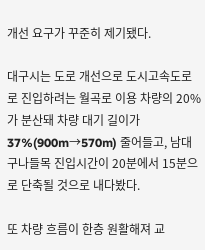개선 요구가 꾸준히 제기됐다.

대구시는 도로 개선으로 도시고속도로로 진입하려는 월곡로 이용 차량의 20%가 분산돼 차량 대기 길이가 37%(900m→570m) 줄어들고, 남대구나들목 진입시간이 20분에서 15분으로 단축될 것으로 내다봤다.

또 차량 흐름이 한층 원활해져 교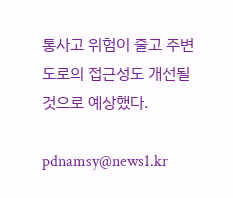통사고 위험이 줄고 주변 도로의 접근성도 개선될 것으로 예상했다.

pdnamsy@news1.kr